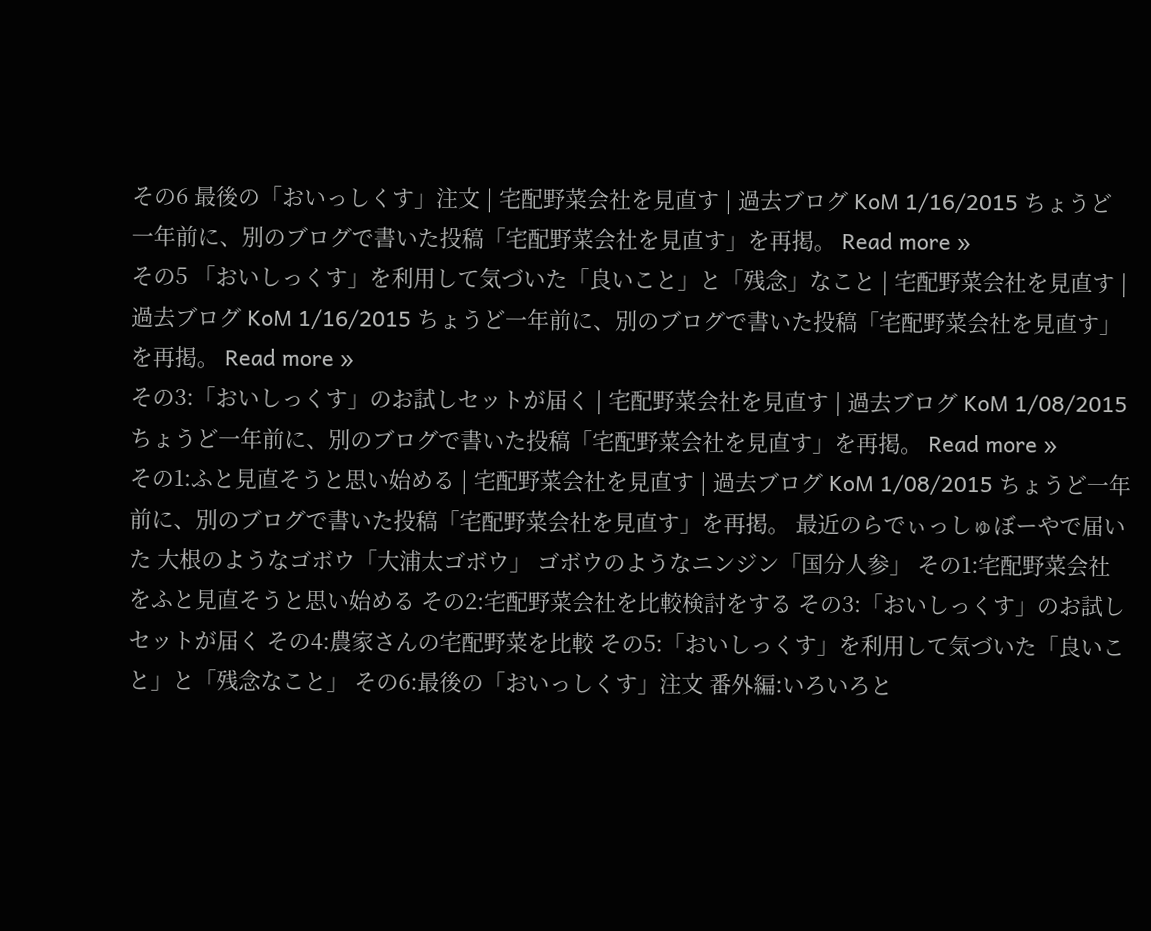その6 最後の「おいっしくす」注文 | 宅配野菜会社を見直す | 過去ブログ KoM 1/16/2015 ちょうど一年前に、別のブログで書いた投稿「宅配野菜会社を見直す」を再掲。 Read more »
その5 「おいしっくす」を利用して気づいた「良いこと」と「残念」なこと | 宅配野菜会社を見直す | 過去ブログ KoM 1/16/2015 ちょうど一年前に、別のブログで書いた投稿「宅配野菜会社を見直す」を再掲。 Read more »
その3:「おいしっくす」のお試しセットが届く | 宅配野菜会社を見直す | 過去ブログ KoM 1/08/2015 ちょうど一年前に、別のブログで書いた投稿「宅配野菜会社を見直す」を再掲。 Read more »
その1:ふと見直そうと思い始める | 宅配野菜会社を見直す | 過去ブログ KoM 1/08/2015 ちょうど一年前に、別のブログで書いた投稿「宅配野菜会社を見直す」を再掲。 最近のらでぃっしゅぼーやで届いた 大根のようなゴボウ「大浦太ゴボウ」 ゴボウのようなニンジン「国分人参」 その1:宅配野菜会社をふと見直そうと思い始める その2:宅配野菜会社を比較検討をする その3:「おいしっくす」のお試しセットが届く その4:農家さんの宅配野菜を比較 その5:「おいしっくす」を利用して気づいた「良いこと」と「残念なこと」 その6:最後の「おいっしくす」注文 番外編:いろいろと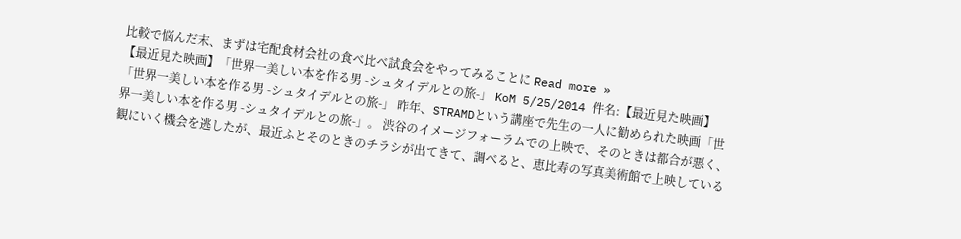比較で悩んだ末、まずは宅配食材会社の食べ比べ試食会をやってみることに Read more »
【最近見た映画】「世界一美しい本を作る男 -シュタイデルとの旅-」 KoM 5/25/2014 件名:【最近見た映画】「世界一美しい本を作る男 -シュタイデルとの旅-」 昨年、STRAMDという講座で先生の一人に勧められた映画「世界一美しい本を作る男 -シュタイデルとの旅-」。 渋谷のイメージフォーラムでの上映で、そのときは都合が悪く、観にいく機会を逃したが、最近ふとそのときのチラシが出てきて、調べると、恵比寿の写真美術館で上映している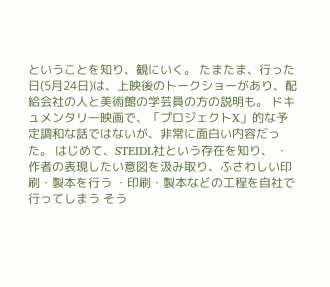ということを知り、観にいく。 たまたま、行った日(5月24日)は、上映後のトークショーがあり、配給会社の人と美術館の学芸員の方の説明も。 ドキュメンタリー映画で、「プロジェクトX」的な予定調和な話ではないが、非常に面白い内容だった。 はじめて、STEIDL社という存在を知り、 ・作者の表現したい意図を汲み取り、ふさわしい印刷・製本を行う ・印刷・製本などの工程を自社で行ってしまう そう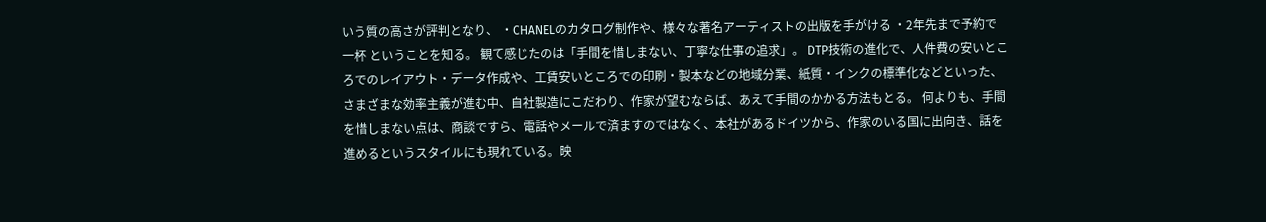いう質の高さが評判となり、 ・CHANELのカタログ制作や、様々な著名アーティストの出版を手がける ・2年先まで予約で一杯 ということを知る。 観て感じたのは「手間を惜しまない、丁寧な仕事の追求」。 DTP技術の進化で、人件費の安いところでのレイアウト・データ作成や、工賃安いところでの印刷・製本などの地域分業、紙質・インクの標準化などといった、さまざまな効率主義が進む中、自社製造にこだわり、作家が望むならば、あえて手間のかかる方法もとる。 何よりも、手間を惜しまない点は、商談ですら、電話やメールで済ますのではなく、本社があるドイツから、作家のいる国に出向き、話を進めるというスタイルにも現れている。映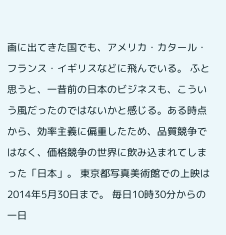画に出てきた国でも、アメリカ・カタール・フランス・イギリスなどに飛んでいる。 ふと思うと、一昔前の日本のビジネスも、こういう風だったのではないかと感じる。ある時点から、効率主義に偏重したため、品質競争ではなく、価格競争の世界に飲み込まれてしまった「日本」。 東京都写真美術館での上映は2014年5月30日まで。 毎日10時30分からの一日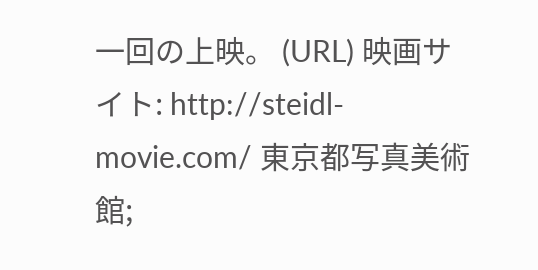一回の上映。 (URL) 映画サイト: http://steidl-movie.com/ 東京都写真美術館;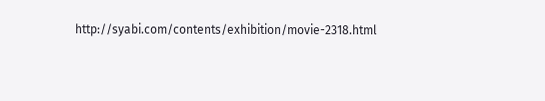http://syabi.com/contents/exhibition/movie-2318.html